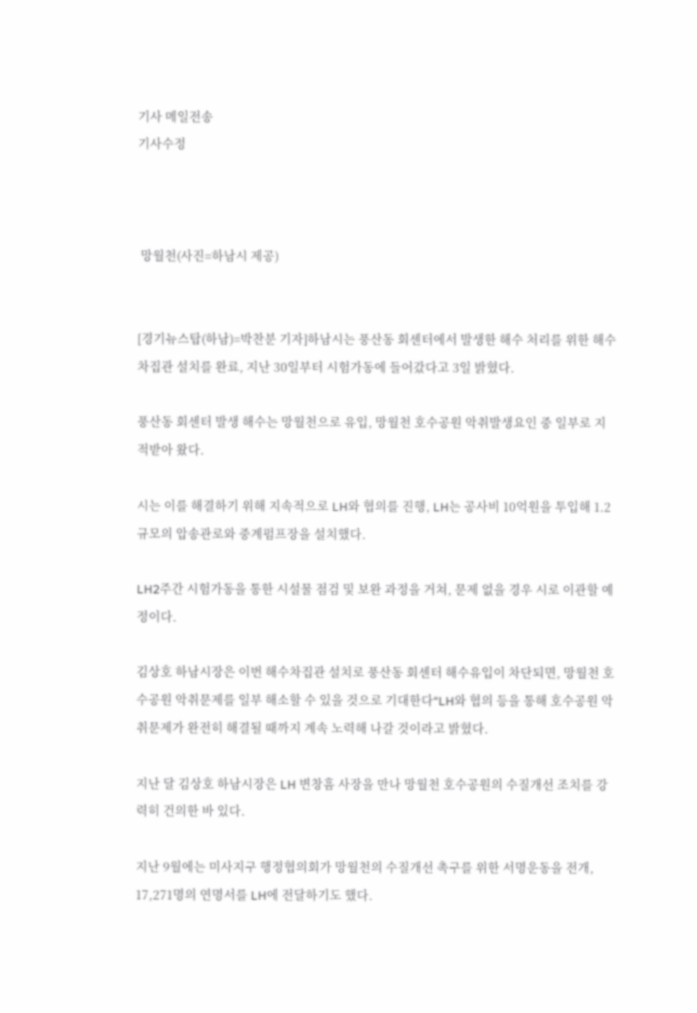기사 메일전송
기사수정



 망월천(사진=하남시 제공)


[경기뉴스탑(하남)=박찬분 기자]하남시는 풍산동 회센터에서 발생한 해수 처리를 위한 해수차집관 설치를 완료, 지난 30일부터 시험가동에 들어갔다고 3일 밝혔다.

풍산동 회센터 발생 해수는 망월천으로 유입, 망월천 호수공원 악취발생요인 중 일부로 지적받아 왔다.

시는 이를 해결하기 위해 지속적으로 LH와 협의를 진행, LH는 공사비 10억원을 투입해 1.2규모의 압송관로와 중계펌프장을 설치했다.

LH2주간 시험가동을 통한 시설물 점검 및 보완 과정을 거쳐, 문제 없을 경우 시로 이관할 예정이다.

김상호 하남시장은 이번 해수차집관 설치로 풍산동 회센터 해수유입이 차단되면, 망월천 호수공원 악취문제를 일부 해소할 수 있을 것으로 기대한다“LH와 협의 등을 통해 호수공원 악취문제가 완전히 해결될 때까지 계속 노력해 나갈 것이라고 밝혔다.

지난 달 김상호 하남시장은 LH 변창흠 사장을 만나 망월천 호수공원의 수질개선 조치를 강력히 건의한 바 있다.

지난 9월에는 미사지구 행정협의회가 망월천의 수질개선 촉구를 위한 서명운동을 전개, 17,271명의 연명서를 LH에 전달하기도 했다.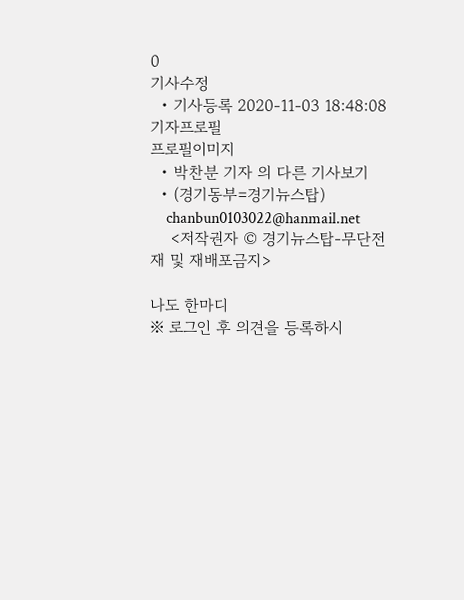0
기사수정
  • 기사등록 2020-11-03 18:48:08
기자프로필
프로필이미지
  • 박찬분 기자 의 다른 기사보기
  • (경기동부=경기뉴스탑)
    chanbun0103022@hanmail.net
    <저작권자 © 경기뉴스탑-무단전재 및 재배포금지>

나도 한마디
※ 로그인 후 의견을 등록하시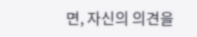면, 자신의 의견을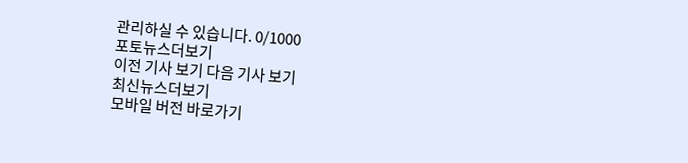관리하실 수 있습니다. 0/1000
포토뉴스더보기
이전 기사 보기 다음 기사 보기
최신뉴스더보기
모바일 버전 바로가기